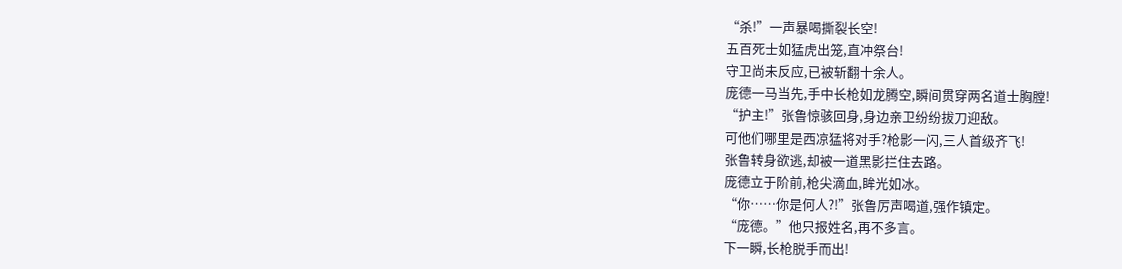“杀!”一声暴喝撕裂长空!
五百死士如猛虎出笼,直冲祭台!
守卫尚未反应,已被斩翻十余人。
庞德一马当先,手中长枪如龙腾空,瞬间贯穿两名道士胸膛!
“护主!”张鲁惊骇回身,身边亲卫纷纷拔刀迎敌。
可他们哪里是西凉猛将对手?枪影一闪,三人首级齐飞!
张鲁转身欲逃,却被一道黑影拦住去路。
庞德立于阶前,枪尖滴血,眸光如冰。
“你……你是何人?!”张鲁厉声喝道,强作镇定。
“庞德。”他只报姓名,再不多言。
下一瞬,长枪脱手而出!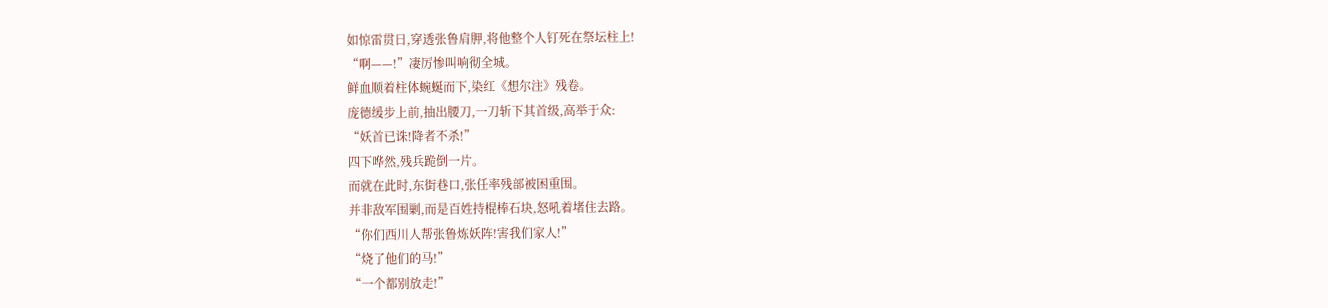如惊雷贯日,穿透张鲁肩胛,将他整个人钉死在祭坛柱上!
“啊——!”凄厉惨叫响彻全城。
鲜血顺着柱体蜿蜒而下,染红《想尔注》残卷。
庞德缓步上前,抽出腰刀,一刀斩下其首级,高举于众:
“妖首已诛!降者不杀!”
四下哗然,残兵跪倒一片。
而就在此时,东街巷口,张任率残部被困重围。
并非敌军围剿,而是百姓持棍棒石块,怒吼着堵住去路。
“你们西川人帮张鲁炼妖阵!害我们家人!”
“烧了他们的马!”
“一个都别放走!”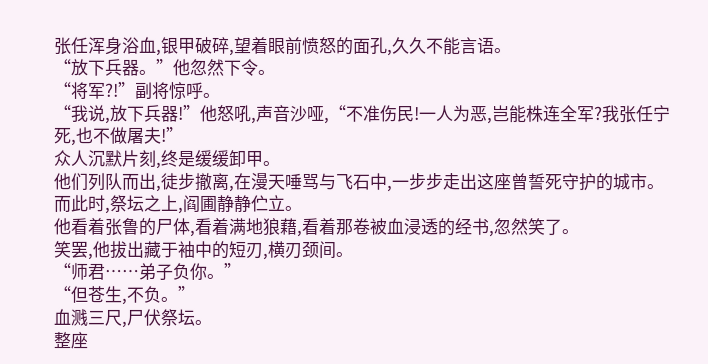张任浑身浴血,银甲破碎,望着眼前愤怒的面孔,久久不能言语。
“放下兵器。”他忽然下令。
“将军?!”副将惊呼。
“我说,放下兵器!”他怒吼,声音沙哑,“不准伤民!一人为恶,岂能株连全军?我张任宁死,也不做屠夫!”
众人沉默片刻,终是缓缓卸甲。
他们列队而出,徒步撤离,在漫天唾骂与飞石中,一步步走出这座曾誓死守护的城市。
而此时,祭坛之上,阎圃静静伫立。
他看着张鲁的尸体,看着满地狼藉,看着那卷被血浸透的经书,忽然笑了。
笑罢,他拔出藏于袖中的短刃,横刃颈间。
“师君……弟子负你。”
“但苍生,不负。”
血溅三尺,尸伏祭坛。
整座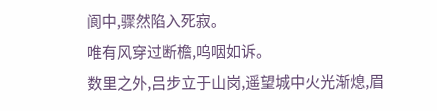阆中,骤然陷入死寂。
唯有风穿过断檐,呜咽如诉。
数里之外,吕步立于山岗,遥望城中火光渐熄,眉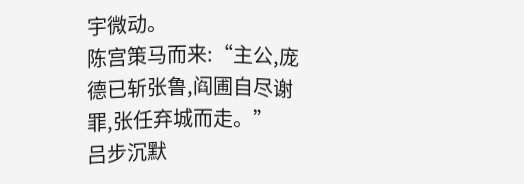宇微动。
陈宫策马而来:“主公,庞德已斩张鲁,阎圃自尽谢罪,张任弃城而走。”
吕步沉默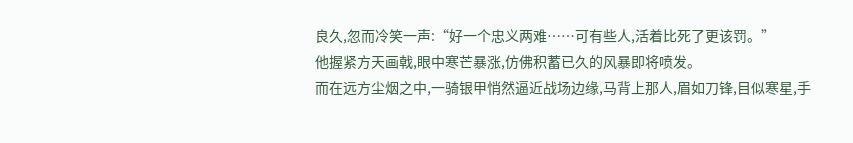良久,忽而冷笑一声:“好一个忠义两难……可有些人,活着比死了更该罚。”
他握紧方天画戟,眼中寒芒暴涨,仿佛积蓄已久的风暴即将喷发。
而在远方尘烟之中,一骑银甲悄然逼近战场边缘,马背上那人,眉如刀锋,目似寒星,手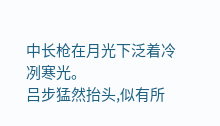中长枪在月光下泛着冷冽寒光。
吕步猛然抬头,似有所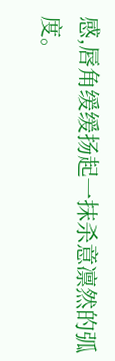感,唇角缓缓扬起一抹杀意凛然的弧度。